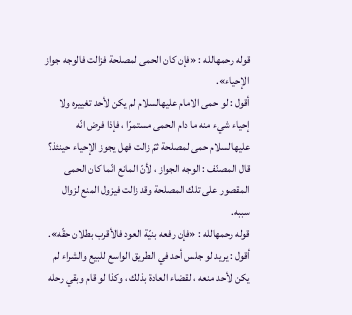قوله رحمهالله : «فإن كان الحمى لمصلحة فزالت فالوجه جواز الإحياء».
أقول : لو حمى الامام عليهالسلام لم يكن لأحد تغييره ولا إحياء شيء منه ما دام الحمى مستمرّا ، فإذا فرض انّه عليهالسلام حمى لمصلحة ثمّ زالت فهل يجوز الإحياء حينئذ؟ قال المصنّف : الوجه الجواز ، لأنّ المانع انّما كان الحمى المقصور على تلك المصلحة وقد زالت فيزول المنع لزوال سببه.
قوله رحمهالله : «فإن رفعه بنيّة العود فالأقرب بطلان حقّه».
أقول : يريد لو جلس أحد في الطريق الواسع للبيع والشراء لم يكن لأحد منعه ، لقضاء العادة بذلك ، وكذا لو قام وبقي رحله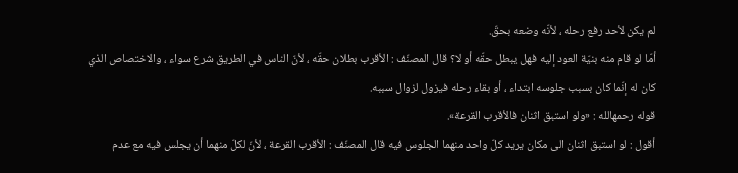لم يكن لأحد رفع رحله ، لأنّه وضعه بحقّ.
أمّا لو قام منه بنيّة العود إليه فهل يبطل حقّه أو لا؟ قال المصنّف : الأقرب بطلان حقّه ، لأنّ الناس في الطريق شرع سواء ، والاختصاص الذي كان له إنّما كان بسبب جلوسه ابتداء ، أو بقاء رحله فيزول لزوال سببه.
قوله رحمهالله : «ولو استبق اثنان فالأقرب القرعة».
أقول : لو استبق اثنان الى مكان يريد كلّ واحد منهما الجلوس فيه قال المصنّف : الأقرب القرعة ، لأنّ لكلّ منهما أن يجلس فيه مع عدم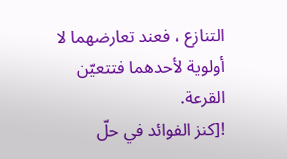التنازع ، فعند تعارضهما لا أولوية لأحدهما فتتعيّن القرعة.
![كنز الفوائد في حلّ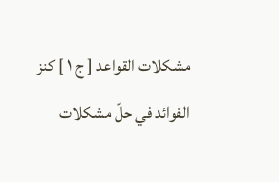مشكلات القواعد [ ج ١ ] كنز الفوائد في حلّ مشكلات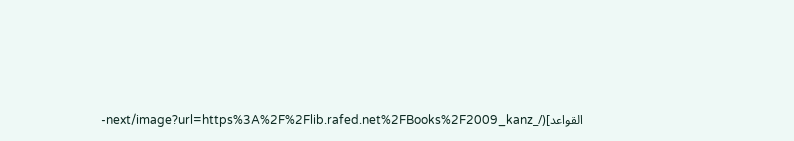القواعد](/_next/image?url=https%3A%2F%2Flib.rafed.net%2FBooks%2F2009_kanz-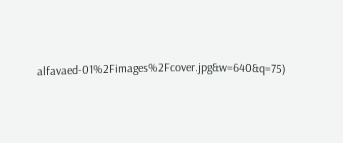alfavaed-01%2Fimages%2Fcover.jpg&w=640&q=75)